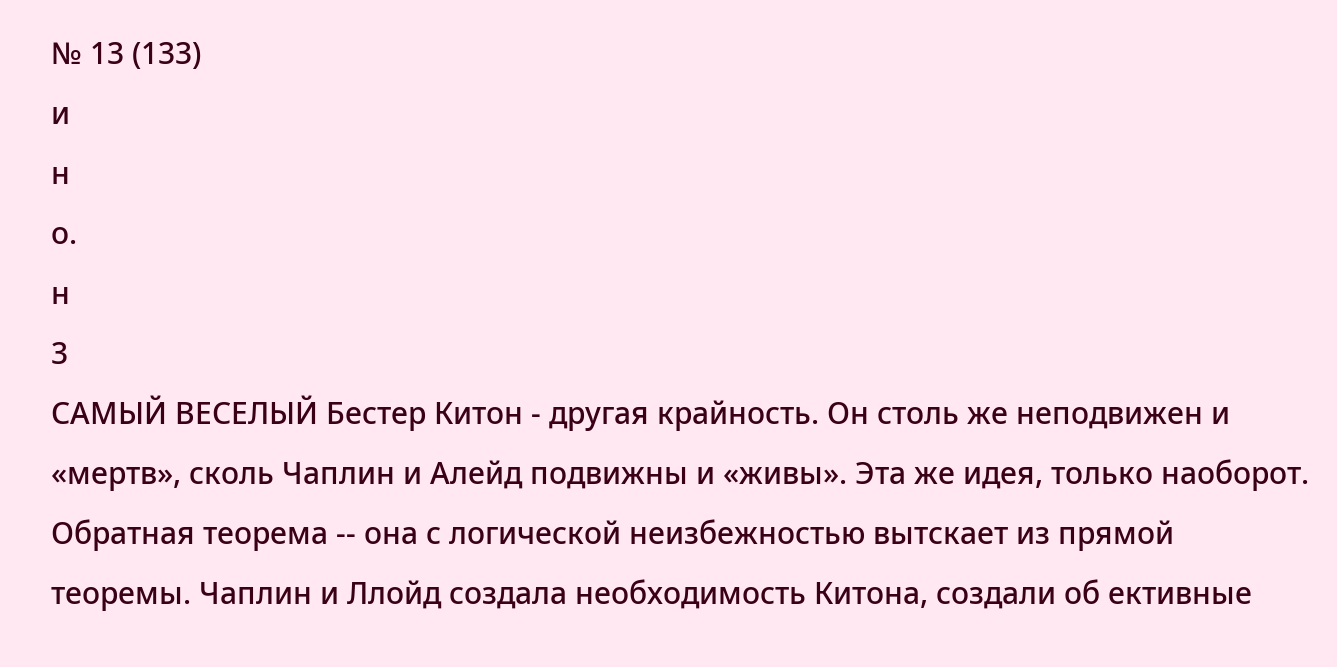№ 13 (133)
и
н
о.
н
3
САМЫЙ ВЕСЕЛЫЙ Бестер Китон - другая крайность. Он столь же неподвижен и «мертв», сколь Чаплин и Алейд подвижны и «живы». Эта же идея, только наоборот. Обратная теорема -- она с логической неизбежностью вытскает из прямой теоремы. Чаплин и Ллойд создала необходимость Китона, создали об ективные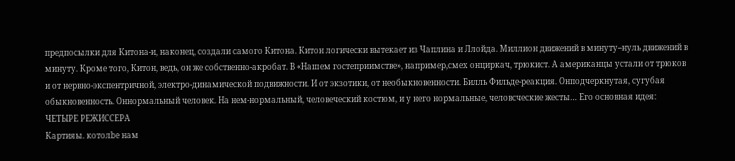предпосылки для Китона-и, наконец, создали самого Китона. Китон логически вытекает из Чаплина и Ллойда. Миллион движений в минуту--нуль движений в минуту. Кроме того, Китон, ведь, он же собственно-акробат. В «Нашем гостеприимстве», например,смех онциркач, трюкист. А американцы устали от трюков и от нервно-экспентричной, электро-динамической подвижности. И от экзотики, от необыкновенности. Билль Фильде-реакция. Онподчеркнутая, сугубая обыкновенность. Оннормальный человек. На нем-нормальный, человеческий костюм, и у него нормальные, человсческие жесты… Его основная идея: ЧЕТЫРЕ РЕЖИССЕРА
Картияы. котолbe нам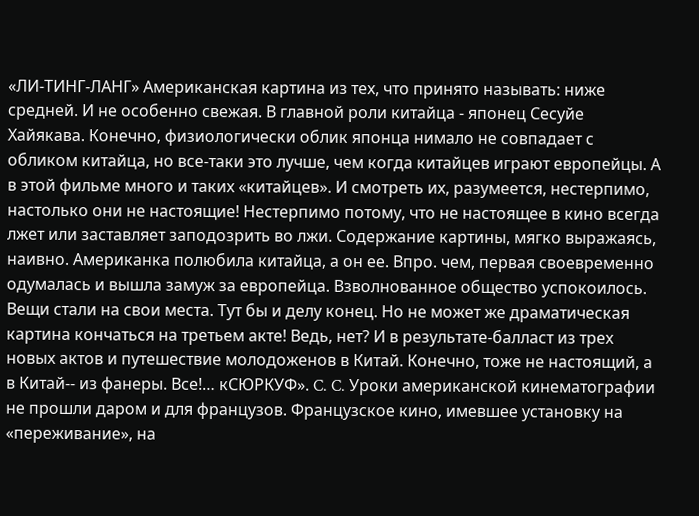«ЛИ-ТИНГ-ЛАНГ» Американская картина из тех, что принято называть: ниже средней. И не особенно свежая. В главной роли китайца - японец Сесуйе Хайякава. Конечно, физиологически облик японца нимало не совпадает с обликом китайца, но все-таки это лучше, чем когда китайцев играют европейцы. А в этой фильме много и таких «китайцев». И смотреть их, разумеется, нестерпимо, настолько они не настоящие! Нестерпимо потому, что не настоящее в кино всегда лжет или заставляет заподозрить во лжи. Содержание картины, мягко выражаясь, наивно. Американка полюбила китайца, а он ее. Впро. чем, первая своевременно одумалась и вышла замуж за европейца. Взволнованное общество успокоилось. Вещи стали на свои места. Тут бы и делу конец. Но не может же драматическая картина кончаться на третьем акте! Ведь, нет? И в результате-балласт из трех новых актов и путешествие молодоженов в Китай. Конечно, тоже не настоящий, а в Китай-- из фанеры. Все!… кСЮРКУФ». C. C. Уроки американской кинематографии не прошли даром и для французов. Французское кино, имевшее установку на «переживание», на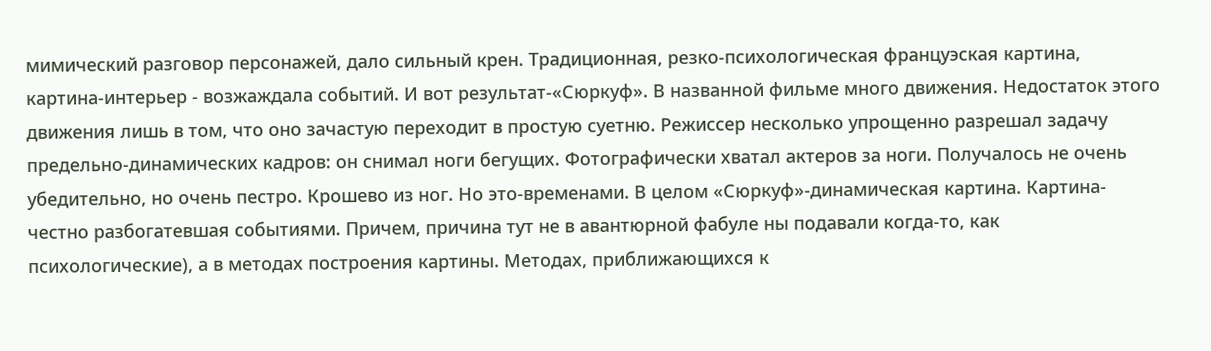мимический разговор персонажей, дало сильный крен. Традиционная, резко-психологическая француэская картина, картина-интерьер - возжаждала событий. И вот результат-«Сюркуф». В названной фильме много движения. Недостаток этого движения лишь в том, что оно зачастую переходит в простую суетню. Режиссер несколько упрощенно разрешал задачу предельно-динамических кадров: он снимал ноги бегущих. Фотографически хватал актеров за ноги. Получалось не очень убедительно, но очень пестро. Крошево из ног. Но это-временами. В целом «Сюркуф»-динамическая картина. Картина-честно разбогатевшая событиями. Причем, причина тут не в авантюрной фабуле ны подавали когда-то, как психологические), а в методах построения картины. Методах, приближающихся к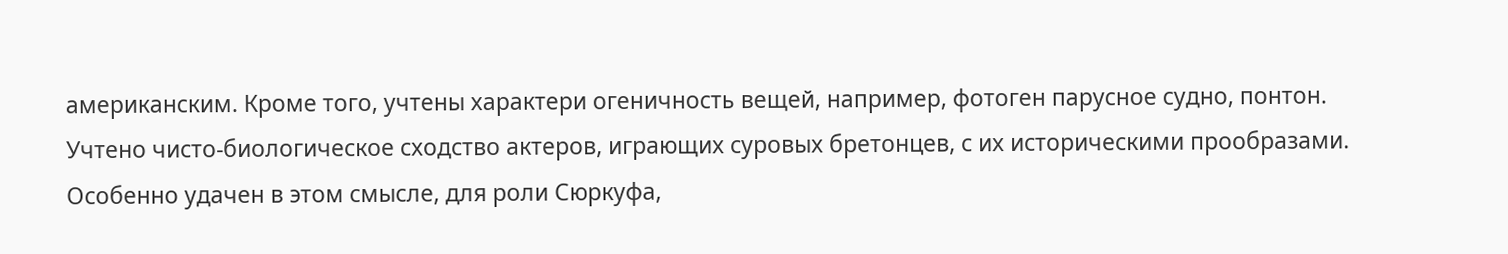американским. Кроме того, учтены характери огеничность вещей, например, фотоген парусное судно, понтон. Учтено чисто-биологическое сходство актеров, играющих суровых бретонцев, с их историческими прообразами. Особенно удачен в этом смысле, для роли Сюркуфа,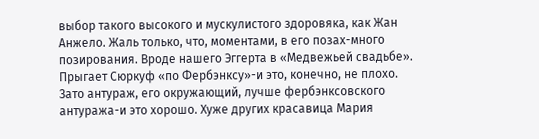выбор такого высокого и мускулистого здоровяка, как Жан Анжело. Жаль только, что, моментами, в его позах-много позирования. Вроде нашего Эггерта в «Медвежьей свадьбе». Прыгает Сюркуф «по Фербэнксу»-и это, конечно, не плохо. Зато антураж, его окружающий, лучше фербэнксовского антуража-и это хорошо. Хуже других красавица Мария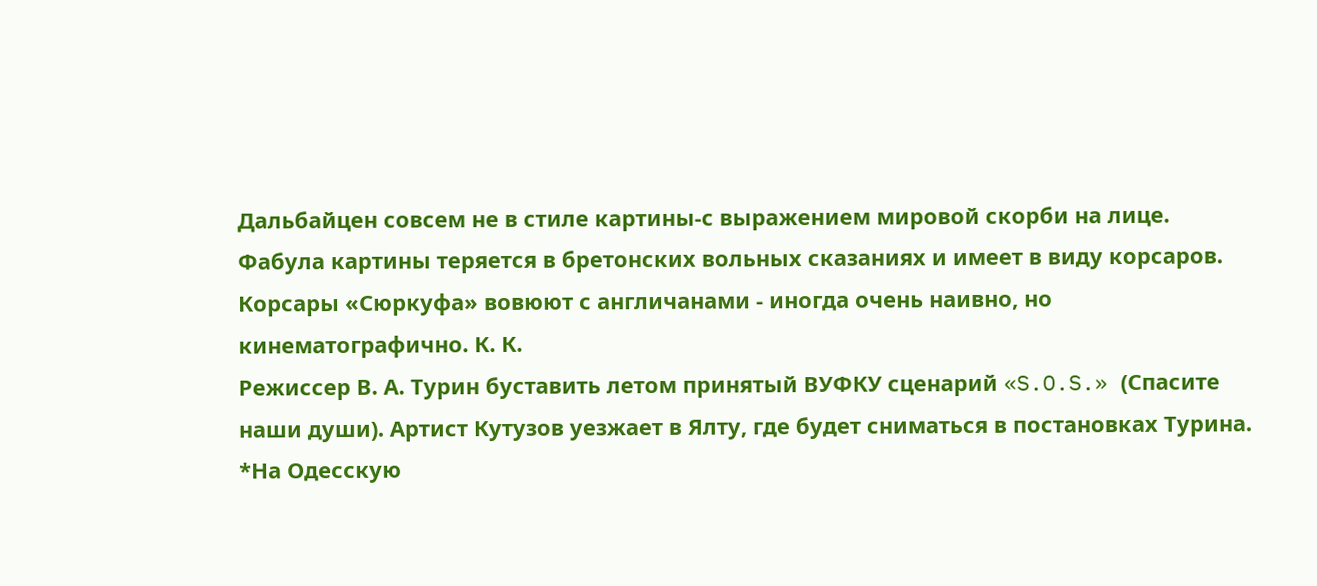Дальбайцен совсем не в стиле картины-с выражением мировой скорби на лице. Фабула картины теряется в бретонских вольных сказаниях и имеет в виду корсаров. Корсары «Сюркуфа» вовюют с англичанами - иногда очень наивно, но кинематографично. К. К.
Режиссер В. А. Турин буставить летом принятый ВУФКУ сценарий «S.O.S.» (Спасите наши души). Артист Кутузов уезжает в Ялту, где будет сниматься в постановках Турина. *На Одесскую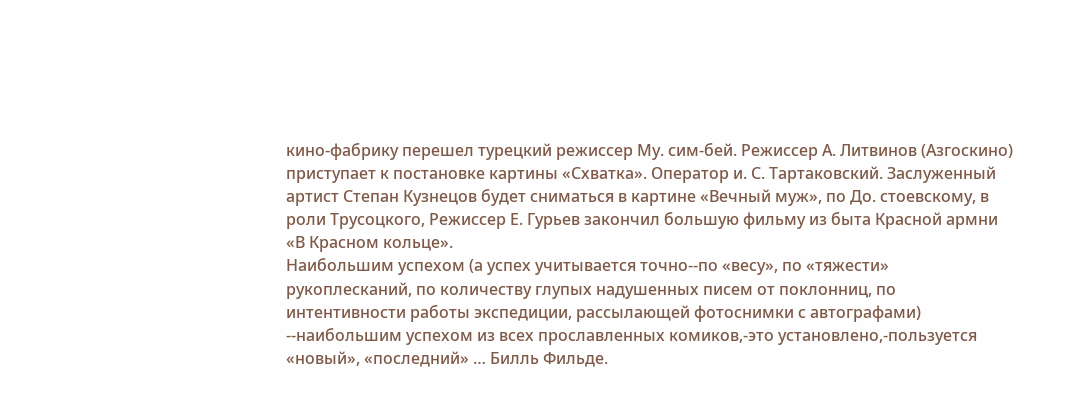кино-фабрику перешел турецкий режиссер Му. сим-бей. Режиссер А. Литвинов (Азгоскино) приступает к постановке картины «Схватка». Оператор и. С. Тартаковский. Заслуженный артист Степан Кузнецов будет сниматься в картине «Вечный муж», по До. стоевскому, в роли Трусоцкого, Режиссер Е. Гурьев закончил большую фильму из быта Красной армни «В Красном кольце».
Наибольшим успехом (а успех учитывается точно--по «весу», по «тяжести» рукоплесканий, по количеству глупых надушенных писем от поклонниц, по интентивности работы экспедиции, рассылающей фотоснимки с автографами) --наибольшим успехом из всех прославленных комиков,-это установлено,-пользуется «новый», «последний» … Билль Фильде.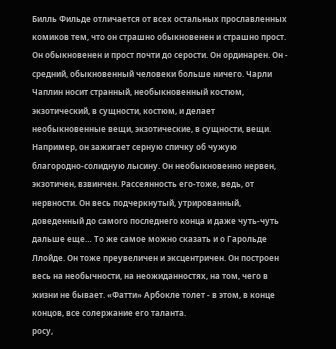Билль Фильде отличается от всех остальных прославленных комиков тем, что он страшно обыкновенен и страшно прост. Он обыкновенен и прост почти до серости. Он ординарен. Он - средний, обыкновенный человеки больше ничего. Чарли Чаплин носит странный, необыкновенный костюм, экзотический, в сущности, костюм, и делает необыкновенные вещи, экзотические, в сущности, вещи. Например, он зажигает серную спичку об чужую благородно-солидную лысину. Он необыкновенно нервен, экзотичен, взвинчен. Рассеянность его-тоже, ведь, от нервности. Он весь подчеркнутый, утрированный, доведенный до самого последнего конца и даже чуть-чуть дальше еще… То же самое можно сказать и о Гарольде Ллойде. Он тоже преувеличен и эксцентричен. Он построен весь на необычности, на неожиданностях, на том, чего в жизни не бывает. «Фатти» Арбокле толет - в этом, в конце концов, все солержание его таланта.
росу,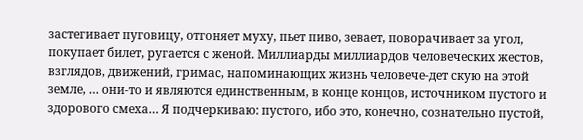застегивает пуговицу, отгоняет муху, пьет пиво, зевает, поворачивает за угол, покупает билет, ругается с женой. Миллиарды миллиардов человеческих жестов, взглядов, движений, гримас, напоминающих жизнь человече-дет скую на этой земле, … они-то и являются единственным, в конце концов, источником пустого и здорового смеха… Я подчеркиваю: пустого, ибо это, конечно, сознательно пустой,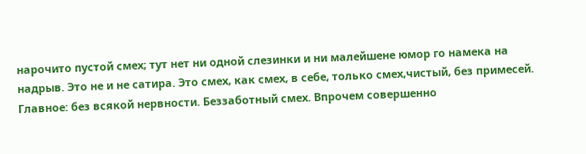нарочито пустой смех; тут нет ни одной слезинки и ни малейшене юмор го намека на надрыв. Это не и не сатира. Это смех, как смех, в себе, только смех,чистый, без примесей. Главное: без всякой нервности. Беззаботный смех. Впрочем совершенно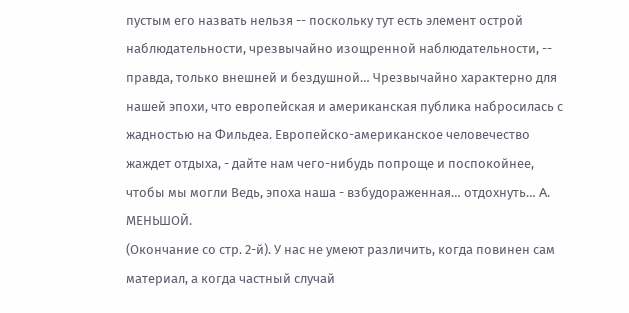пустым его назвать нельзя -- поскольку тут есть элемент острой наблюдательности, чрезвычайно изощренной наблюдательности, -- правда, только внешней и бездушной… Чрезвычайно характерно для нашей эпохи, что европейская и американская публика набросилась с жадностью на Фильдеа. Европейско-американское человечество жаждет отдыха, - дайте нам чего-нибудь попроще и поспокойнее, чтобы мы могли Ведь, эпоха наша - взбудораженная… отдохнуть… A. МЕНЬШОЙ.
(Окончание со стр. 2-й). У нас не умеют различить, когда повинен сам материал, а когда частный случай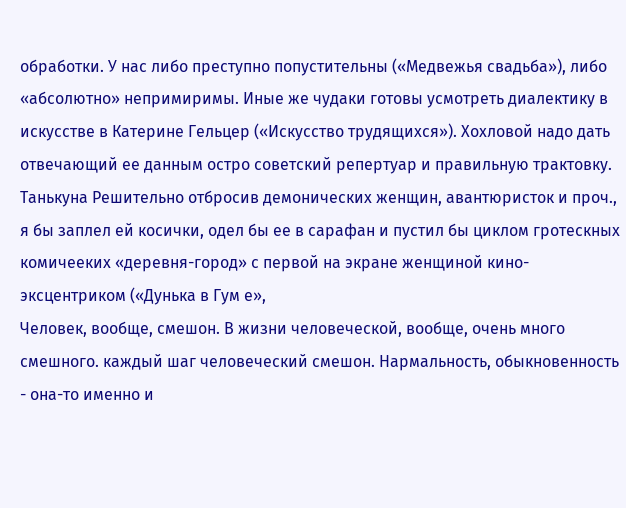обработки. У нас либо преступно попустительны («Медвежья свадьба»), либо «абсолютно» непримиримы. Иные же чудаки готовы усмотреть диалектику в искусстве в Катерине Гельцер («Искусство трудящихся»). Хохловой надо дать отвечающий ее данным остро советский репертуар и правильную трактовку. Танькуна Решительно отбросив демонических женщин, авантюристок и проч., я бы заплел ей косички, одел бы ее в сарафан и пустил бы циклом гротескных комичееких «деревня-город» с первой на экране женщиной кино-эксцентриком («Дунька в Гум е»,
Человек, вообще, смешон. В жизни человеческой, вообще, очень много смешного. каждый шаг человеческий смешон. Нармальность, обыкновенность - она-то именно и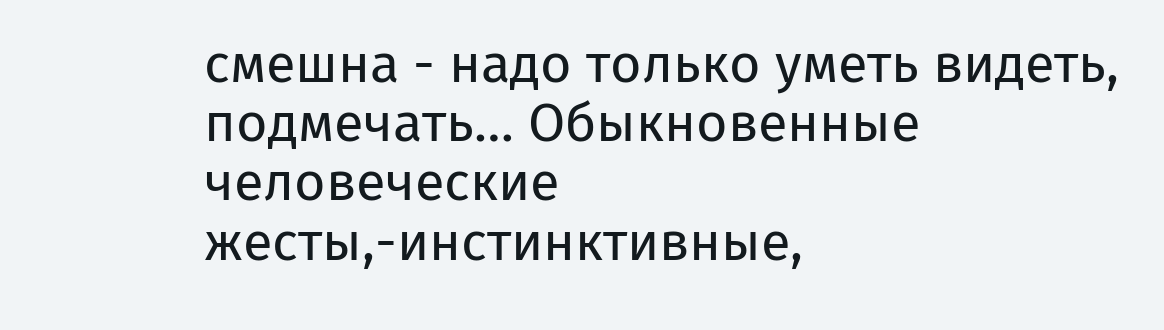смешна - надо только уметь видеть, подмечать… Обыкновенные человеческие жесты,-инстинктивные,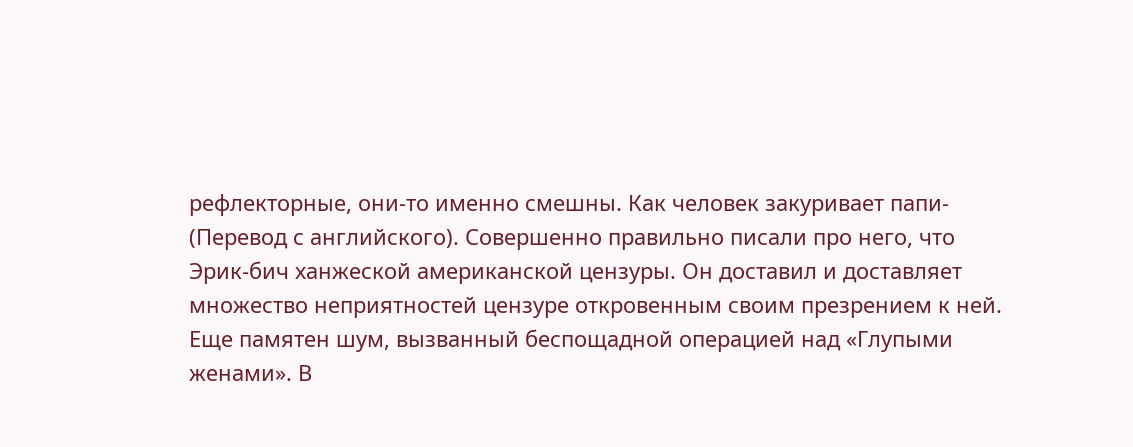рефлекторные, они-то именно смешны. Как человек закуривает папи-
(Перевод с английского). Совершенно правильно писали про него, что Эрик-бич ханжеской американской цензуры. Он доставил и доставляет множество неприятностей цензуре откровенным своим презрением к ней. Еще памятен шум, вызванный беспощадной операцией над «Глупыми женами». В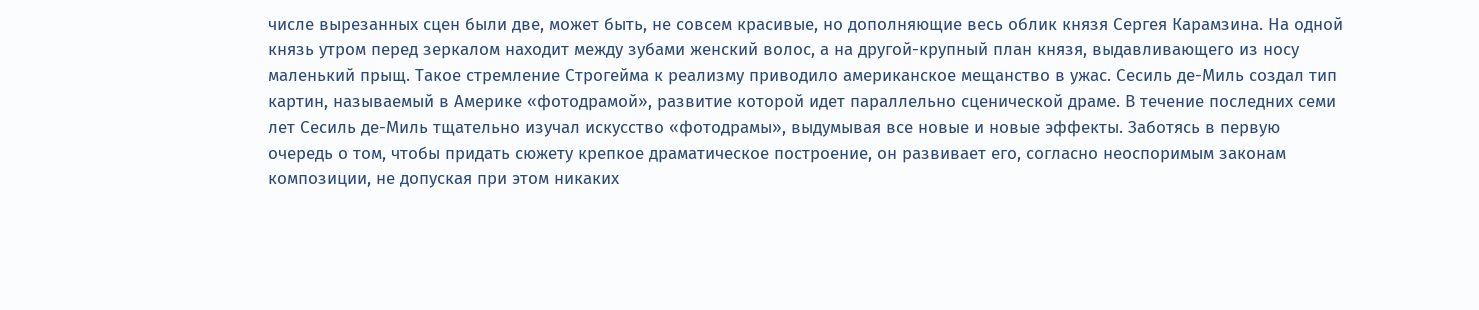числе вырезанных сцен были две, может быть, не совсем красивые, но дополняющие весь облик князя Сергея Карамзина. На одной князь утром перед зеркалом находит между зубами женский волос, а на другой-крупный план князя, выдавливающего из носу маленький прыщ. Такое стремление Строгейма к реализму приводило американское мещанство в ужас. Сесиль де-Миль создал тип картин, называемый в Америке «фотодрамой», развитие которой идет параллельно сценической драме. В течение последних семи лет Сесиль де-Миль тщательно изучал искусство «фотодрамы», выдумывая все новые и новые эффекты. Заботясь в первую очередь о том, чтобы придать сюжету крепкое драматическое построение, он развивает его, согласно неоспоримым законам композиции, не допуская при этом никаких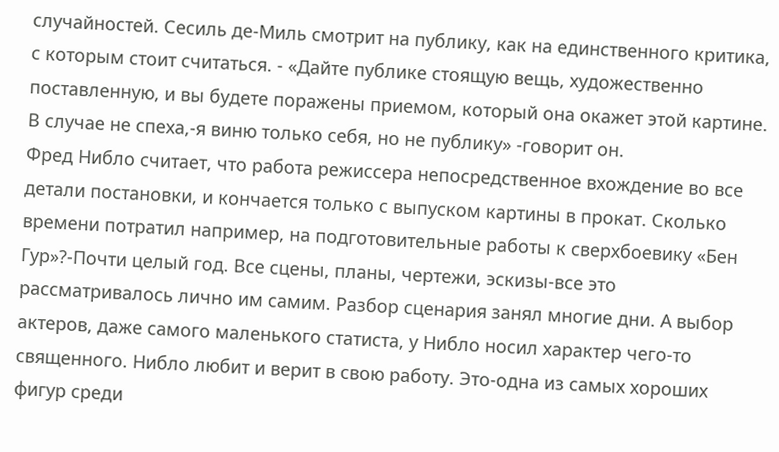случайностей. Сесиль де-Миль смотрит на публику, как на единственного критика, с которым стоит считаться. - «Дайте публике стоящую вещь, художественно поставленную, и вы будете поражены приемом, который она окажет этой картине. В случае не спеха,-я виню только себя, но не публику» -говорит он.
Фред Нибло считает, что работа режиссера непосредственное вхождение во все детали постановки, и кончается только с выпуском картины в прокат. Сколько времени потратил например, на подготовительные работы к сверхбоевику «Бен Гур»?-Почти целый год. Все сцены, планы, чертежи, эскизы-все это рассматривалось лично им самим. Разбор сценария занял многие дни. А выбор актеров, даже самого маленького статиста, у Нибло носил характер чего-то священного. Нибло любит и верит в свою работу. Это-одна из самых хороших фигур среди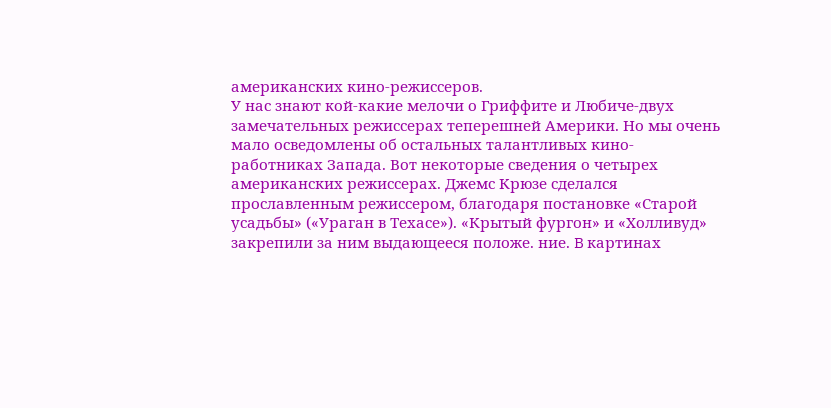американских кино-режиссеров.
У нас знают кой-какие мелочи о Гриффите и Любиче-двух замечательных режиссерах теперешней Америки. Но мы очень мало осведомлены об остальных талантливых кино-работниках Запада. Вот некоторые сведения о четырех американских режиссерах. Джемс Крюзе сделался прославленным режиссером, благодаря постановке «Старой усадьбы» («Ураган в Техасе»). «Крытый фургон» и «Холливуд» закрепили за ним выдающееся положе. ние. B картинах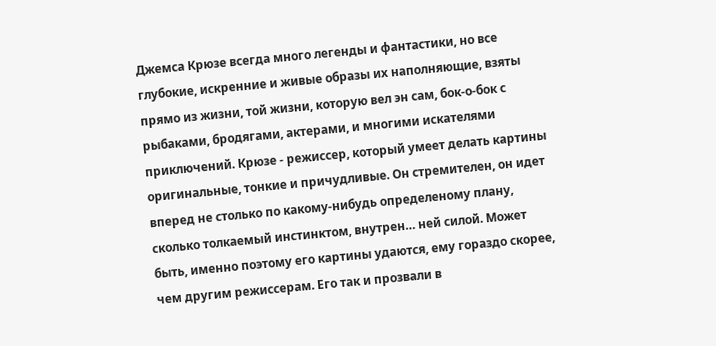Джемса Крюзе всегда много легенды и фантастики, но все глубокие, искренние и живые образы их наполняющие, взяты прямо из жизни, той жизни, которую вел эн сам, бок-о-бок с рыбаками, бродягами, актерами, и многими искателями приключений. Крюзе - режиссер, который умеет делать картины оригинальные, тонкие и причудливые. Он стремителен, он идет вперед не столько по какому-нибудь определеному плану, сколько толкаемый инстинктом, внутрен… ней силой. Может быть, именно поэтому его картины удаются, ему гораздо скорее, чем другим режиссерам. Его так и прозвали в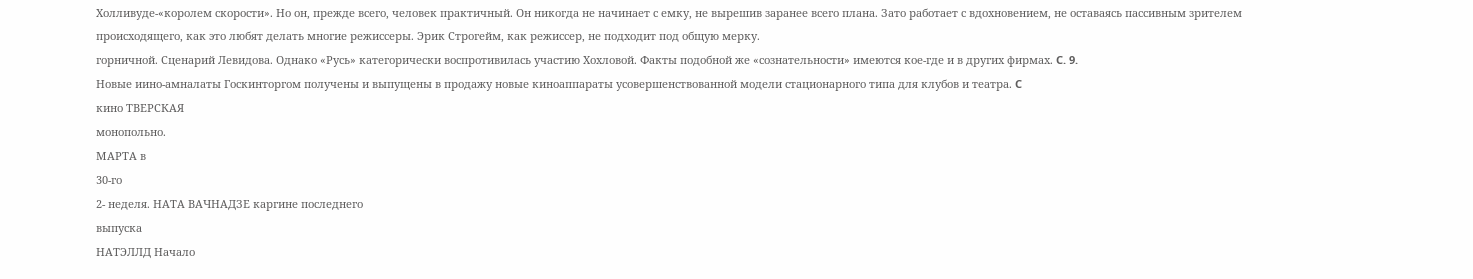Холливуде-«королем скорости». Но он, прежде всего, человек практичный. Он никогда не начинает с емку, не вырешив заранее всего плана. Зато работает с вдохновением, не оставаясь пассивным зрителем происходящего, как это любят делать многие режиссеры. Эрик Строгейм, как режиссер, не подходит под общую мерку.
горничной. Сценарий Левидова. Однако «Русь» категорически воспротивилась участию Хохловой. Факты подобной же «сознательности» имеются кое-где и в других фирмах. C. 9.
Новые иино-амналаты Госкинторгом получены и выпущены в продажу новые киноаппараты усовершенствованной модели стационарного типа для клубов и театра. C
кино ТВЕРСКАЯ
монопольно.
МАРТА в
30-го
2- неделя. НАТА ВАЧНАДЗЕ каргине последнего
выпуска
НАТЭЛЛД Начало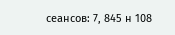сеансов: 7, 845 н 108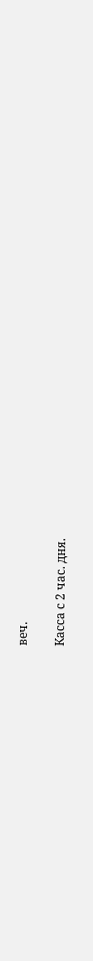веч.

Касса с 2 час. дня.